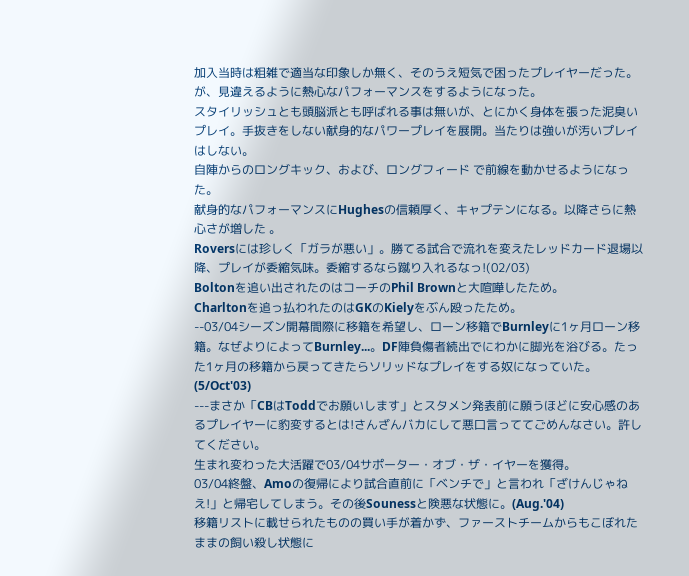加入当時は粗雑で適当な印象しか無く、そのうえ短気で困ったプレイヤーだった。 が、見違えるように熱心なパフォーマンスをするようになった。
スタイリッシュとも頭脳派とも呼ばれる事は無いが、とにかく身体を張った泥臭いプレイ。手抜きをしない献身的なパワープレイを展開。当たりは強いが汚いプレイはしない。
自陣からのロングキック、および、ロングフィード で前線を動かせるようになった。
献身的なパフォーマンスにHughesの信頼厚く、キャプテンになる。以降さらに熱心さが増した 。
Roversには珍しく「ガラが悪い」。勝てる試合で流れを変えたレッドカード退場以降、プレイが委縮気味。委縮するなら蹴り入れるなっ!(02/03)
Boltonを追い出されたのはコーチのPhil Brownと大喧嘩したため。
Charltonを追っ払われたのはGKのKielyをぶん殴ったため。
--03/04シーズン開幕間際に移籍を希望し、ローン移籍でBurnleyに1ヶ月ローン移籍。なぜよりによってBurnley...。DF陣負傷者続出でにわかに脚光を浴びる。たった1ヶ月の移籍から戻ってきたらソリッドなプレイをする奴になっていた。(5/Oct'03)
---まさか「CBはToddでお願いします」とスタメン発表前に願うほどに安心感のあるプレイヤーに豹変するとは!さんざんバカにして悪口言っててごめんなさい。許してください。
生まれ変わった大活躍で03/04サポーター・オブ・ザ・イヤーを獲得。
03/04終盤、Amoの復帰により試合直前に「ベンチで」と言われ「ざけんじゃねえ!」と帰宅してしまう。その後Sounessと険悪な状態に。(Aug.'04)
移籍リストに載せられたものの買い手が着かず、ファーストチームからもこぼれたままの飼い殺し状態に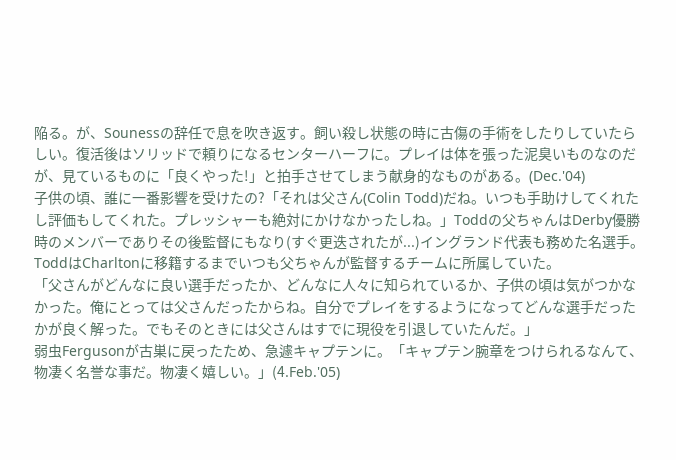陥る。が、Sounessの辞任で息を吹き返す。飼い殺し状態の時に古傷の手術をしたりしていたらしい。復活後はソリッドで頼りになるセンターハーフに。プレイは体を張った泥臭いものなのだが、見ているものに「良くやった!」と拍手させてしまう献身的なものがある。(Dec.'04)
子供の頃、誰に一番影響を受けたの?「それは父さん(Colin Todd)だね。いつも手助けしてくれたし評価もしてくれた。プレッシャーも絶対にかけなかったしね。」Toddの父ちゃんはDerby優勝時のメンバーでありその後監督にもなり(すぐ更迭されたが...)イングランド代表も務めた名選手。ToddはCharltonに移籍するまでいつも父ちゃんが監督するチームに所属していた。
「父さんがどんなに良い選手だったか、どんなに人々に知られているか、子供の頃は気がつかなかった。俺にとっては父さんだったからね。自分でプレイをするようになってどんな選手だったかが良く解った。でもそのときには父さんはすでに現役を引退していたんだ。」
弱虫Fergusonが古巣に戻ったため、急遽キャプテンに。「キャプテン腕章をつけられるなんて、物凄く名誉な事だ。物凄く嬉しい。」(4.Feb.'05)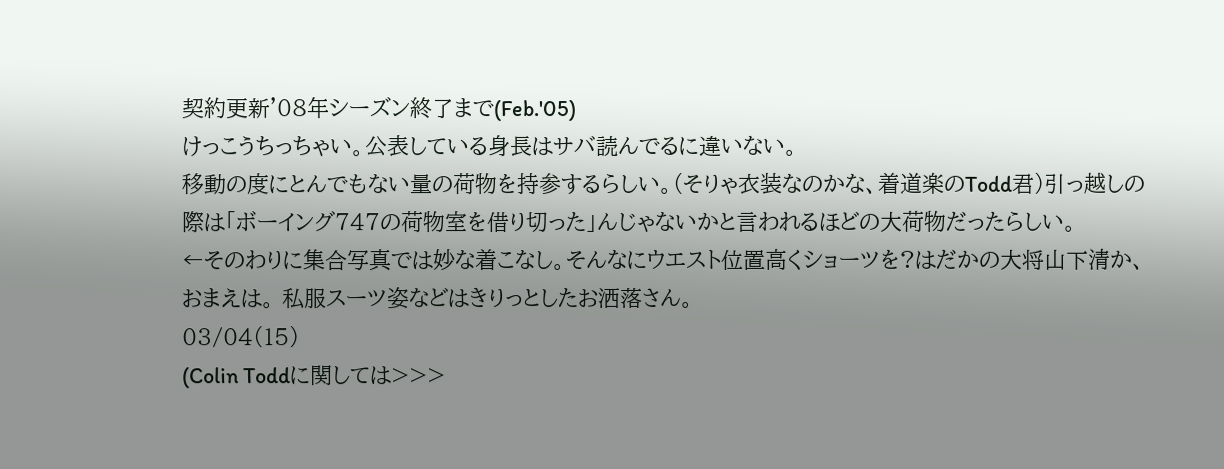契約更新'08年シーズン終了まで(Feb.'05)
けっこうちっちゃい。公表している身長はサバ読んでるに違いない。
移動の度にとんでもない量の荷物を持参するらしい。(そりゃ衣装なのかな、着道楽のTodd君)引っ越しの際は「ボーイング747の荷物室を借り切った」んじゃないかと言われるほどの大荷物だったらしい。
←そのわりに集合写真では妙な着こなし。そんなにウエスト位置高くショーツを?はだかの大将山下清か、おまえは。 私服スーツ姿などはきりっとしたお洒落さん。
03/04(15)
(Colin Toddに関しては>>>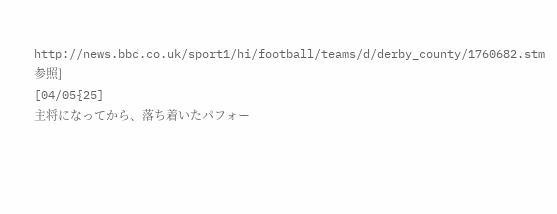http://news.bbc.co.uk/sport1/hi/football/teams/d/derby_county/1760682.stm 参照]
[04/05{25]
主将になってから、落ち着いたパフォー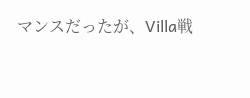マンスだったが、Villa戦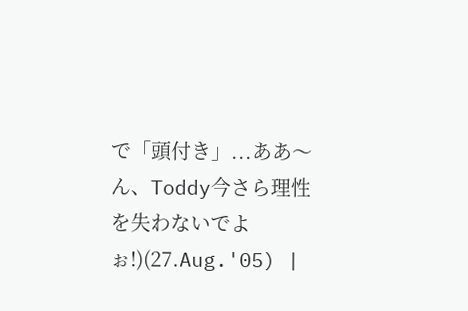で「頭付き」...ああ〜ん、Toddy今さら理性を失わないでよぉ!)(27.Aug.'05) |